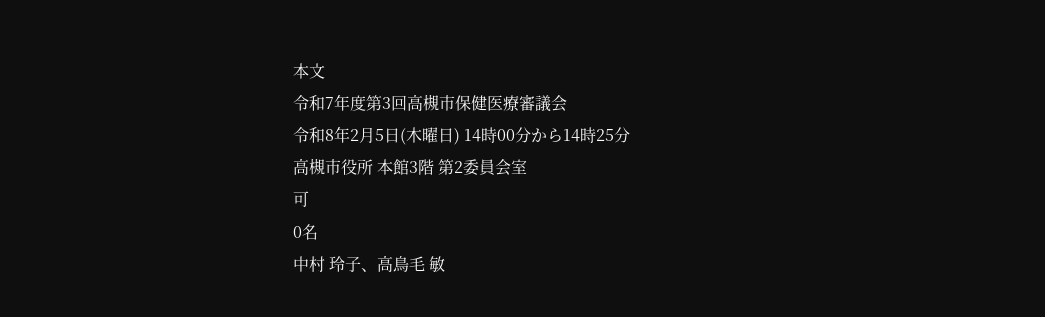本文
令和7年度第3回高槻市保健医療審議会
令和8年2月5日(木曜日) 14時00分から14時25分
高槻市役所 本館3階 第2委員会室
可
0名
中村 玲子、高鳥毛 敏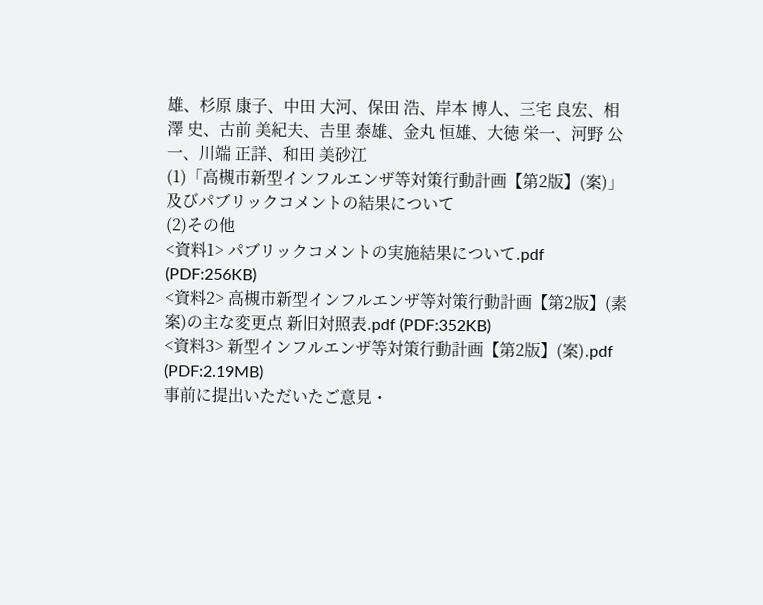雄、杉原 康子、中田 大河、保田 浩、岸本 博人、三宅 良宏、相澤 史、古前 美紀夫、𠮷里 泰雄、金丸 恒雄、大徳 栄一、河野 公一、川端 正詳、和田 美砂江
(1)「高槻市新型インフルエンザ等対策行動計画【第2版】(案)」及びパブリックコメントの結果について
(2)その他
<資料1> パブリックコメントの実施結果について.pdf (PDF:256KB)
<資料2> 高槻市新型インフルエンザ等対策行動計画【第2版】(素案)の主な変更点 新旧対照表.pdf (PDF:352KB)
<資料3> 新型インフルエンザ等対策行動計画【第2版】(案).pdf (PDF:2.19MB)
事前に提出いただいたご意見・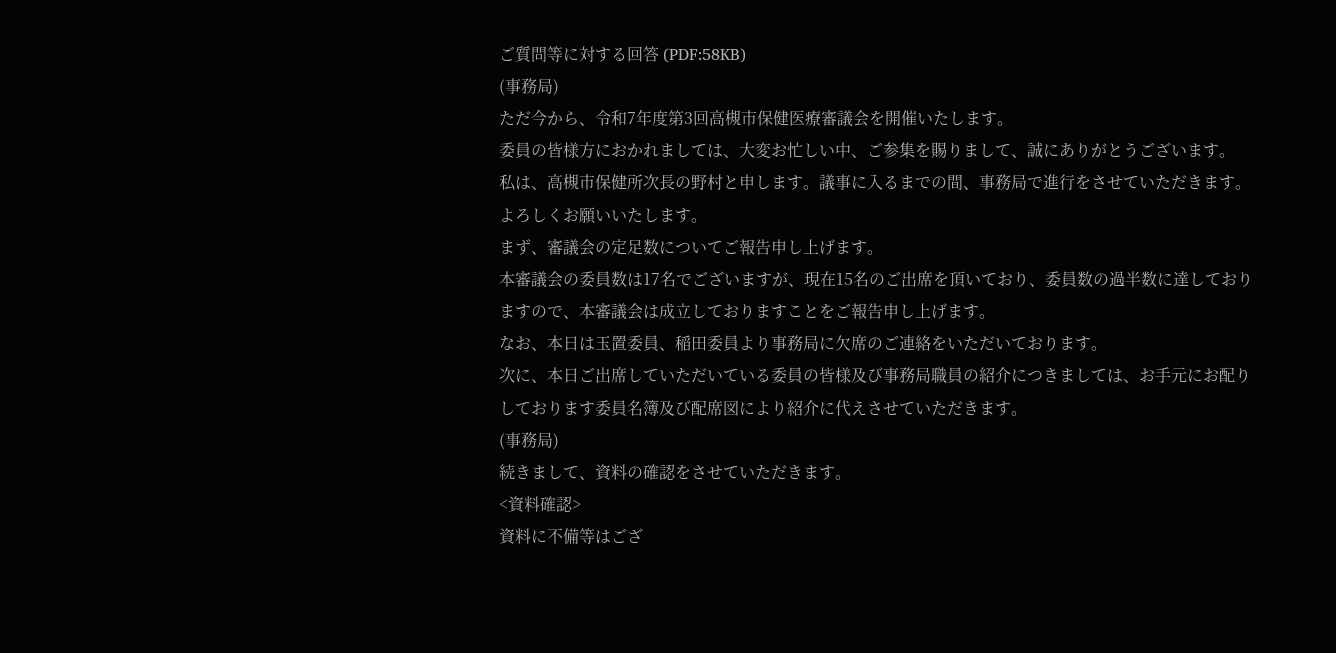ご質問等に対する回答 (PDF:58KB)
(事務局)
ただ今から、令和7年度第3回高槻市保健医療審議会を開催いたします。
委員の皆様方におかれましては、大変お忙しい中、ご参集を賜りまして、誠にありがとうございます。
私は、高槻市保健所次長の野村と申します。議事に入るまでの間、事務局で進行をさせていただきます。よろしくお願いいたします。
まず、審議会の定足数についてご報告申し上げます。
本審議会の委員数は17名でございますが、現在15名のご出席を頂いており、委員数の過半数に達しておりますので、本審議会は成立しておりますことをご報告申し上げます。
なお、本日は玉置委員、稲田委員より事務局に欠席のご連絡をいただいております。
次に、本日ご出席していただいている委員の皆様及び事務局職員の紹介につきましては、お手元にお配りしております委員名簿及び配席図により紹介に代えさせていただきます。
(事務局)
続きまして、資料の確認をさせていただきます。
<資料確認>
資料に不備等はござ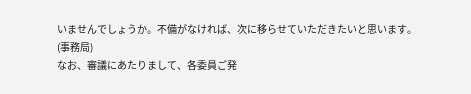いませんでしょうか。不備がなければ、次に移らせていただきたいと思います。
(事務局)
なお、審議にあたりまして、各委員ご発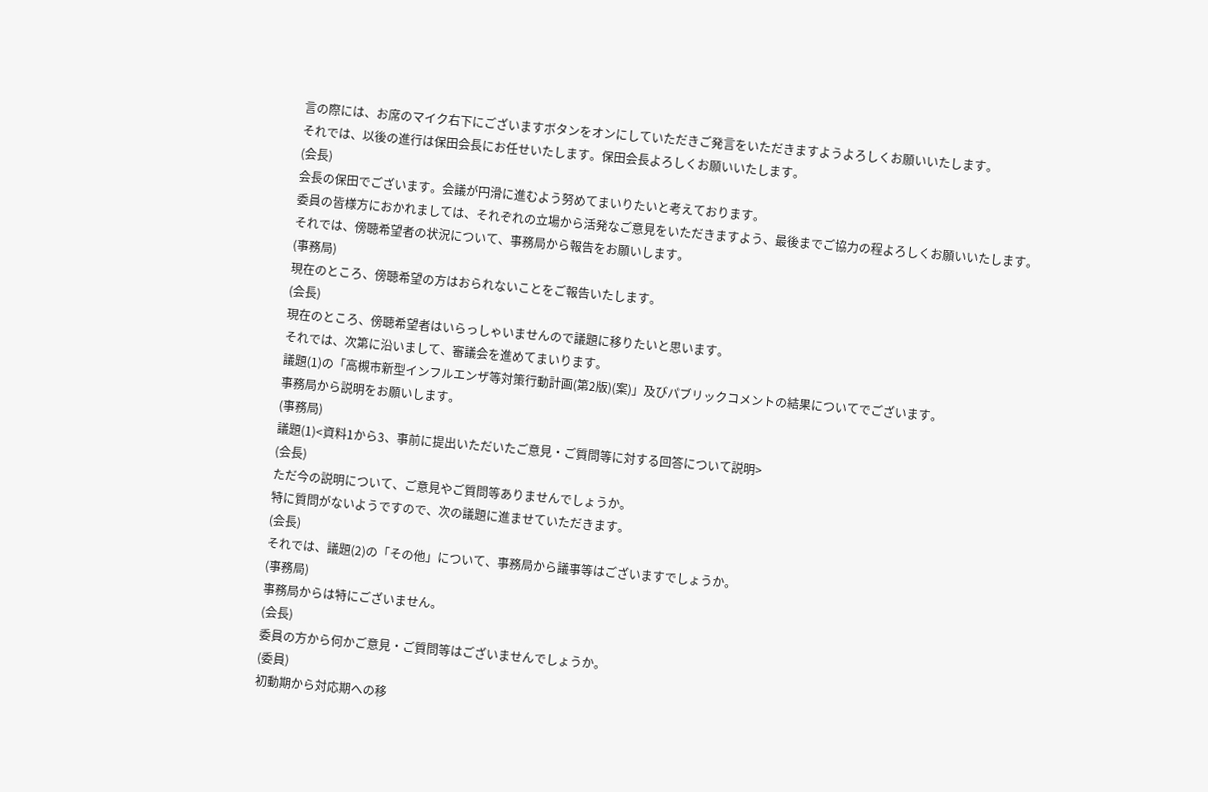言の際には、お席のマイク右下にございますボタンをオンにしていただきご発言をいただきますようよろしくお願いいたします。
それでは、以後の進行は保田会長にお任せいたします。保田会長よろしくお願いいたします。
(会長)
会長の保田でございます。会議が円滑に進むよう努めてまいりたいと考えております。
委員の皆様方におかれましては、それぞれの立場から活発なご意見をいただきますよう、最後までご協力の程よろしくお願いいたします。
それでは、傍聴希望者の状況について、事務局から報告をお願いします。
(事務局)
現在のところ、傍聴希望の方はおられないことをご報告いたします。
(会長)
現在のところ、傍聴希望者はいらっしゃいませんので議題に移りたいと思います。
それでは、次第に沿いまして、審議会を進めてまいります。
議題(1)の「高槻市新型インフルエンザ等対策行動計画(第2版)(案)」及びパブリックコメントの結果についてでございます。
事務局から説明をお願いします。
(事務局)
議題(1)<資料1から3、事前に提出いただいたご意見・ご質問等に対する回答について説明>
(会長)
ただ今の説明について、ご意見やご質問等ありませんでしょうか。
特に質問がないようですので、次の議題に進ませていただきます。
(会長)
それでは、議題(2)の「その他」について、事務局から議事等はございますでしょうか。
(事務局)
事務局からは特にございません。
(会長)
委員の方から何かご意見・ご質問等はございませんでしょうか。
(委員)
初動期から対応期への移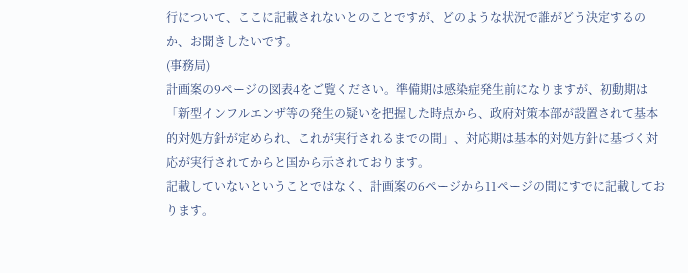行について、ここに記載されないとのことですが、どのような状況で誰がどう決定するのか、お聞きしたいです。
(事務局)
計画案の9ページの図表4をご覧ください。準備期は感染症発生前になりますが、初動期は「新型インフルエンザ等の発生の疑いを把握した時点から、政府対策本部が設置されて基本的対処方針が定められ、これが実行されるまでの間」、対応期は基本的対処方針に基づく対応が実行されてからと国から示されております。
記載していないということではなく、計画案の6ページから11ページの間にすでに記載しております。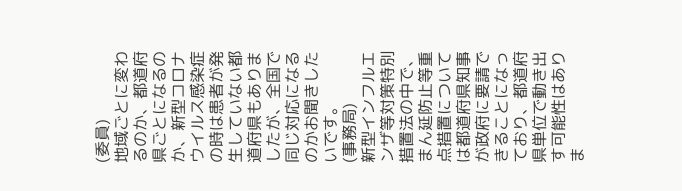(委員)
地域ごとに変わるのか、都道府県ごとになるのか、新型コロナウイルス感染症の時は患者が発生していない都道府県もありましたが、全国で同じ対応になるのかお聞きしたいです。
(事務局)
新型インフルエンザ等対策特別措置法の中で、まん延防止等重点措置については都道府県知事が政府に要請できることになっており、都道府県単位で動き出す可能性はありま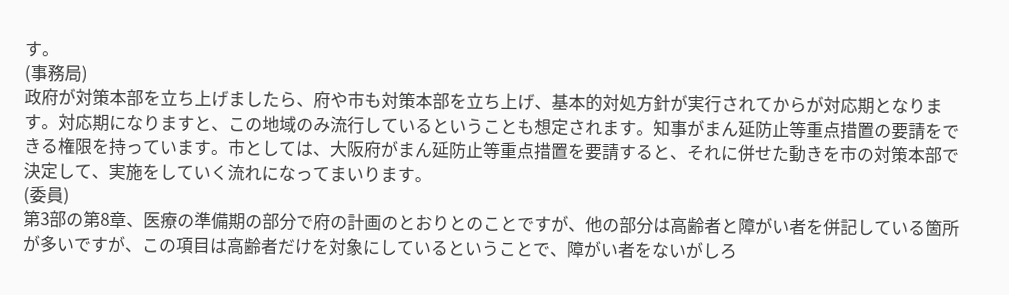す。
(事務局)
政府が対策本部を立ち上げましたら、府や市も対策本部を立ち上げ、基本的対処方針が実行されてからが対応期となります。対応期になりますと、この地域のみ流行しているということも想定されます。知事がまん延防止等重点措置の要請をできる権限を持っています。市としては、大阪府がまん延防止等重点措置を要請すると、それに併せた動きを市の対策本部で決定して、実施をしていく流れになってまいります。
(委員)
第3部の第8章、医療の準備期の部分で府の計画のとおりとのことですが、他の部分は高齢者と障がい者を併記している箇所が多いですが、この項目は高齢者だけを対象にしているということで、障がい者をないがしろ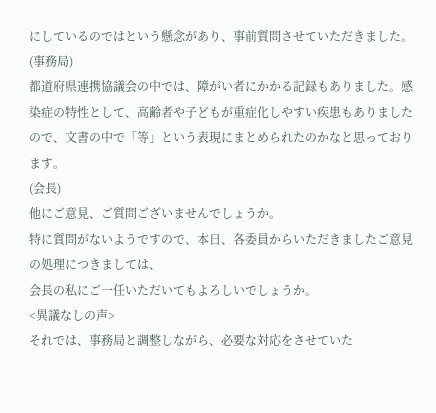にしているのではという懸念があり、事前質問させていただきました。
(事務局)
都道府県連携協議会の中では、障がい者にかかる記録もありました。感染症の特性として、高齢者や子どもが重症化しやすい疾患もありましたので、文書の中で「等」という表現にまとめられたのかなと思っております。
(会長)
他にご意見、ご質問ございませんでしょうか。
特に質問がないようですので、本日、各委員からいただきましたご意見の処理につきましては、
会長の私にご一任いただいてもよろしいでしょうか。
<異議なしの声>
それでは、事務局と調整しながら、必要な対応をさせていた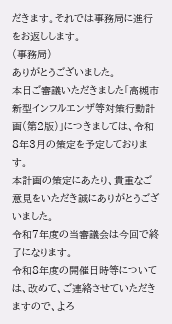だきます。それでは事務局に進行をお返しします。
(事務局)
ありがとうございました。
本日ご審議いただきました「高槻市新型インフルエンザ等対策行動計画(第2版)」につきましては、令和8年3月の策定を予定しております。
本計画の策定にあたり、貴重なご意見をいただき誠にありがとうございました。
令和7年度の当審議会は今回で終了になります。
令和8年度の開催日時等については、改めて、ご連絡させていただきますので、よろ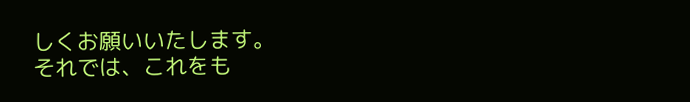しくお願いいたします。
それでは、これをも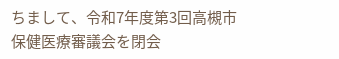ちまして、令和7年度第3回高槻市保健医療審議会を閉会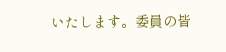いたします。委員の皆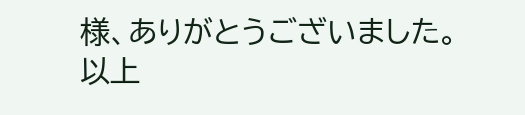様、ありがとうございました。
以上